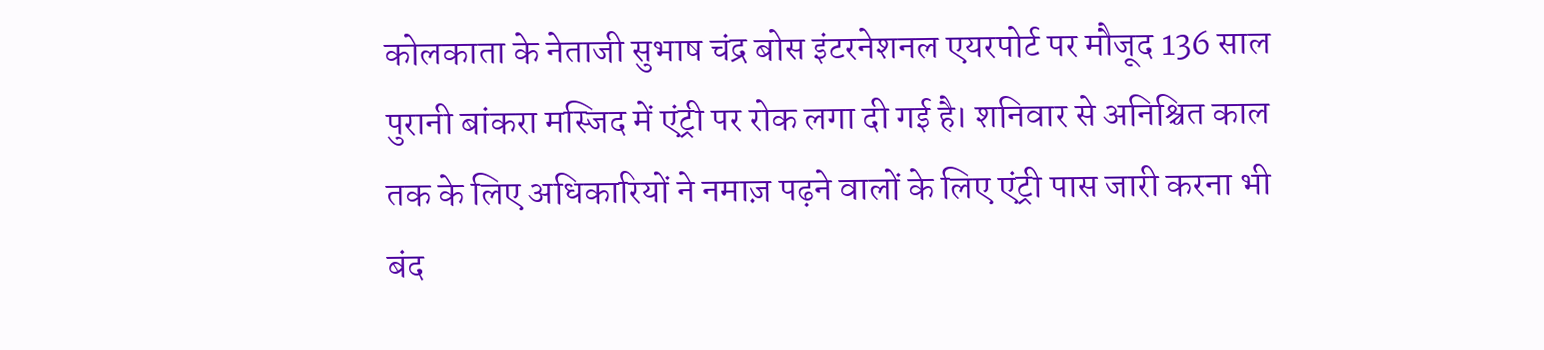कोलकाता के नेताजी सुभाष चंद्र बोस इंटरनेशनल एयरपोर्ट पर मौजूद 136 साल पुरानी बांकरा मस्जिद में एंट्री पर रोक लगा दी गई है। शनिवार से अनिश्चित काल तक के लिए अधिकारियों ने नमाज़ पढ़ने वालों के लिए एंट्री पास जारी करना भी बंद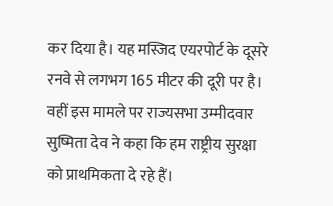कर दिया है। यह मस्जिद एयरपोर्ट के दूसरे रनवे से लगभग 165 मीटर की दूरी पर है। वहीं इस मामले पर राज्यसभा उम्मीदवार सुष्मिता देव ने कहा कि हम राष्ट्रीय सुरक्षा को प्राथमिकता दे रहे हैं।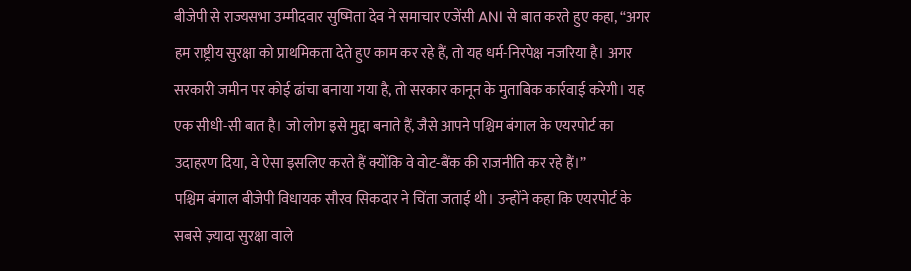बीजेपी से राज्यसभा उम्मीदवार सुष्मिता देव ने समाचार एजेंसी ANI से बात करते हुए कहा, “अगर हम राष्ट्रीय सुरक्षा को प्राथमिकता देते हुए काम कर रहे हैं, तो यह धर्म-निरपेक्ष नजरिया है। अगर सरकारी जमीन पर कोई ढांचा बनाया गया है, तो सरकार कानून के मुताबिक कार्रवाई करेगी। यह एक सीधी-सी बात है। जो लोग इसे मुद्दा बनाते हैं, जैसे आपने पश्चिम बंगाल के एयरपोर्ट का उदाहरण दिया, वे ऐसा इसलिए करते हैं क्योंकि वे वोट-बैंक की राजनीति कर रहे हैं।”
पश्चिम बंगाल बीजेपी विधायक सौरव सिकदार ने चिंता जताई थी। उन्होंने कहा कि एयरपोर्ट के सबसे ज़्यादा सुरक्षा वाले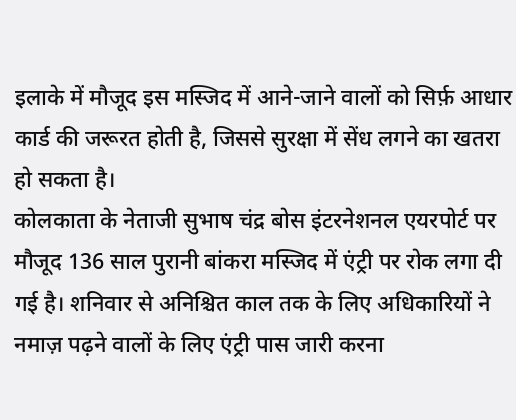इलाके में मौजूद इस मस्जिद में आने-जाने वालों को सिर्फ़ आधार कार्ड की जरूरत होती है, जिससे सुरक्षा में सेंध लगने का खतरा हो सकता है।
कोलकाता के नेताजी सुभाष चंद्र बोस इंटरनेशनल एयरपोर्ट पर मौजूद 136 साल पुरानी बांकरा मस्जिद में एंट्री पर रोक लगा दी गई है। शनिवार से अनिश्चित काल तक के लिए अधिकारियों ने नमाज़ पढ़ने वालों के लिए एंट्री पास जारी करना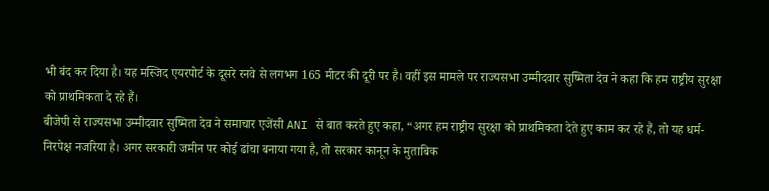भी बंद कर दिया है। यह मस्जिद एयरपोर्ट के दूसरे रनवे से लगभग 165 मीटर की दूरी पर है। वहीं इस मामले पर राज्यसभा उम्मीदवार सुष्मिता देव ने कहा कि हम राष्ट्रीय सुरक्षा को प्राथमिकता दे रहे हैं।
बीजेपी से राज्यसभा उम्मीदवार सुष्मिता देव ने समाचार एजेंसी ANI से बात करते हुए कहा, “अगर हम राष्ट्रीय सुरक्षा को प्राथमिकता देते हुए काम कर रहे हैं, तो यह धर्म-निरपेक्ष नजरिया है। अगर सरकारी जमीन पर कोई ढांचा बनाया गया है, तो सरकार कानून के मुताबिक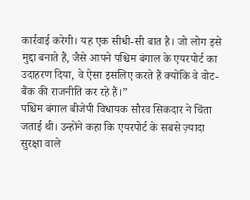कार्रवाई करेगी। यह एक सीधी-सी बात है। जो लोग इसे मुद्दा बनाते हैं, जैसे आपने पश्चिम बंगाल के एयरपोर्ट का उदाहरण दिया, वे ऐसा इसलिए करते हैं क्योंकि वे वोट-बैंक की राजनीति कर रहे हैं।”
पश्चिम बंगाल बीजेपी विधायक सौरव सिकदार ने चिंता जताई थी। उन्होंने कहा कि एयरपोर्ट के सबसे ज़्यादा सुरक्षा वाले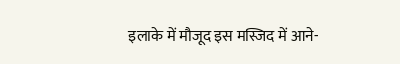इलाके में मौजूद इस मस्जिद में आने-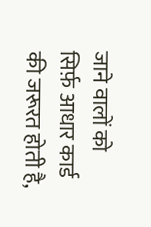जाने वालों को सिर्फ़ आधार कार्ड की जरूरत होती है,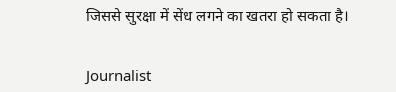जिससे सुरक्षा में सेंध लगने का खतरा हो सकता है।


Journalist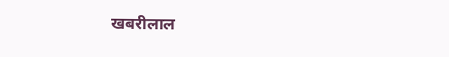खबरीलाल